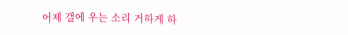어제 갤에 우는 소리 거하게 하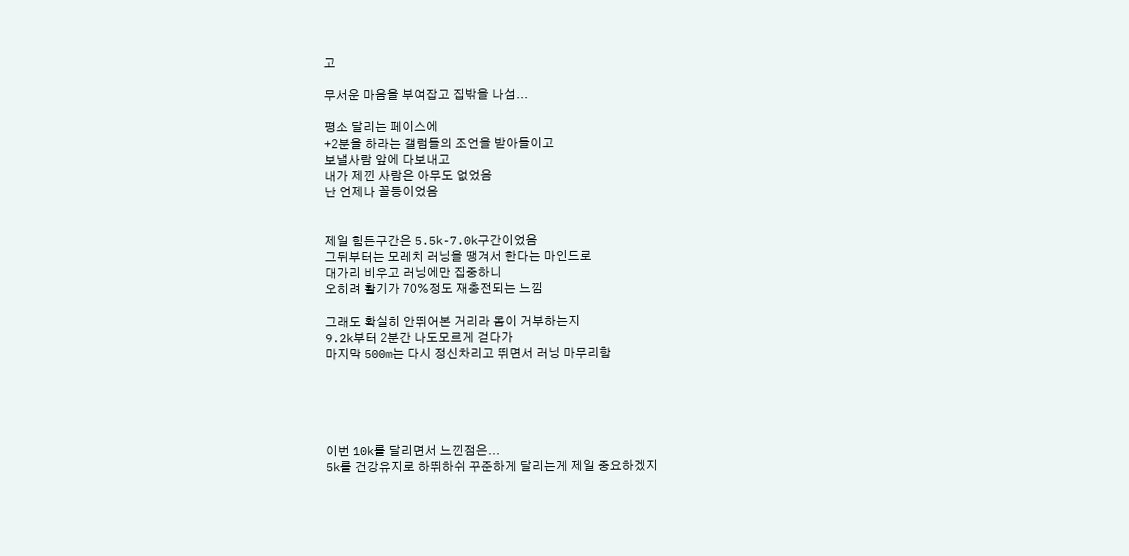고

무서운 마음을 부여잡고 집밖을 나섬...

평소 달리는 페이스에
+2분을 하라는 갤럼들의 조언을 받아들이고
보낼사람 앞에 다보내고
내가 제낀 사람은 아무도 없었음
난 언제나 꼴등이었음


제일 힘든구간은 5.5k-7.0k구간이었음
그뒤부터는 모레치 러닝을 땡겨서 한다는 마인드로
대가리 비우고 러닝에만 집중하니
오히려 활기가 70%정도 재충전되는 느낌

그래도 확실히 안뛰어본 거리라 몸이 거부하는지
9.2k부터 2분간 나도모르게 걷다가
마지막 500m는 다시 정신차리고 뛰면서 러닝 마무리함





이번 10k를 달리면서 느낀점은...
5k를 건강유지로 하뛰하쉬 꾸준하게 달리는게 제일 중요하겠지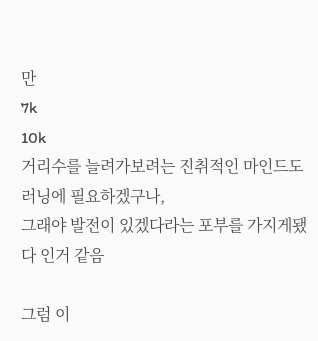만
7k
10k
거리수를 늘려가보려는 진취적인 마인드도
러닝에 필요하겠구나,
그래야 발전이 있겠다라는 포부를 가지게됐다 인거 같음

그럼 이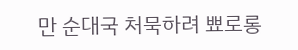만 순대국 처묵하려 뾰로롱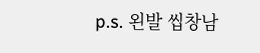p.s. 왼발 씹창남